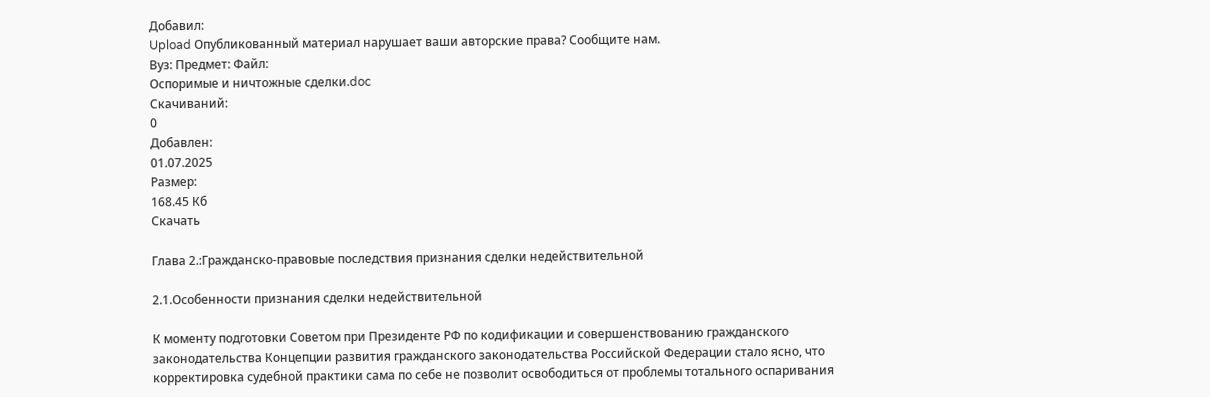Добавил:
Upload Опубликованный материал нарушает ваши авторские права? Сообщите нам.
Вуз: Предмет: Файл:
Оспоримые и ничтожные сделки.doc
Скачиваний:
0
Добавлен:
01.07.2025
Размер:
168.45 Кб
Скачать

Глава 2.:Гражданско-правовые последствия признания сделки недействительной

2.1.Особенности признания сделки недействительной

К моменту подготовки Советом при Президенте РФ по кодификации и совершенствованию гражданского законодательства Концепции развития гражданского законодательства Российской Федерации стало ясно, что корректировка судебной практики сама по себе не позволит освободиться от проблемы тотального оспаривания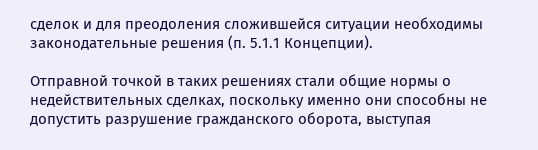сделок и для преодоления сложившейся ситуации необходимы законодательные решения (п. 5.1.1 Концепции).

Отправной точкой в таких решениях стали общие нормы о недействительных сделках, поскольку именно они способны не допустить разрушение гражданского оборота, выступая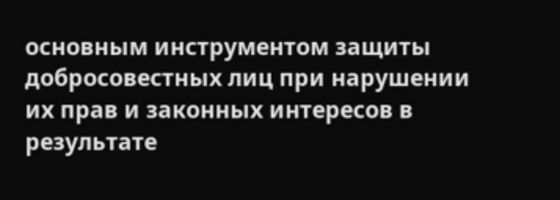основным инструментом защиты добросовестных лиц при нарушении их прав и законных интересов в результате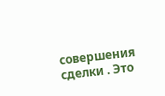совершения сделки . Это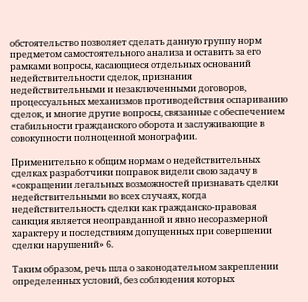обстоятельство позволяет сделать данную группу норм предметом самостоятельного анализа и оставить за его рамками вопросы, касающиеся отдельных оснований недействительности сделок, признания недействительными и незаключенными договоров, процессуальных механизмов противодействия оспариванию сделок, и многие другие вопросы, связанные с обеспечением стабильности гражданского оборота и заслуживающие в совокупности полноценной монографии.

Применительно к общим нормам о недействительных сделках разработчики поправок видели свою задачу в «сокращении легальных возможностей признавать сделки недействительными во всех случаях, когда недействительность сделки как гражданско-правовая санкция является неоправданной и явно несоразмерной характеру и последствиям допущенных при совершении сделки нарушений» 6.

Таким образом, речь шла о законодательном закреплении определенных условий, без соблюдения которых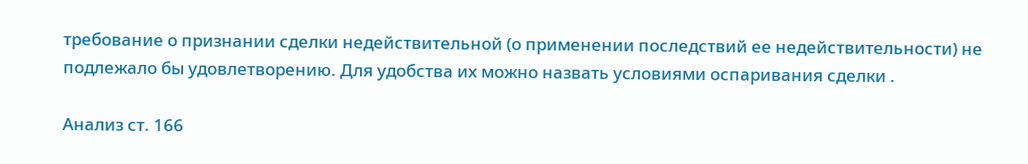требование о признании сделки недействительной (о применении последствий ее недействительности) не подлежало бы удовлетворению. Для удобства их можно назвать условиями оспаривания сделки .

Анализ ст. 166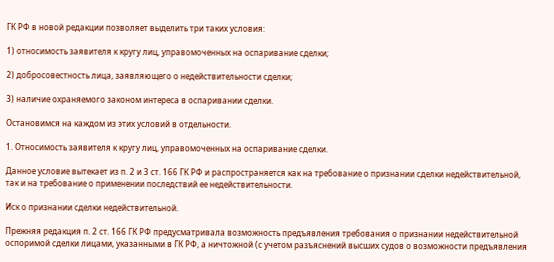ГК РФ в новой редакции позволяет выделить три таких условия:

1) относимость заявителя к кругу лиц, управомоченных на оспаривание сделки;

2) добросовестность лица, заявляющего о недействительности сделки;

3) наличие охраняемого законом интереса в оспаривании сделки.

Остановимся на каждом из этих условий в отдельности.

1. Относимость заявителя к кругу лиц, управомоченных на оспаривание сделки.

Данное условие вытекает из п. 2 и 3 ст. 166 ГК РФ и распространяется как на требование о признании сделки недействительной, так и на требование о применении последствий ее недействительности.

Иск о признании сделки недействительной.

Прежняя редакция п. 2 ст. 166 ГК РФ предусматривала возможность предъявления требования о признании недействительной оспоримой сделки лицами, указанными в ГК РФ, а ничтожной (с учетом разъяснений высших судов о возможности предъявления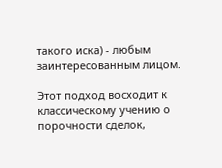такого иска) - любым заинтересованным лицом.

Этот подход восходит к классическому учению о порочности сделок,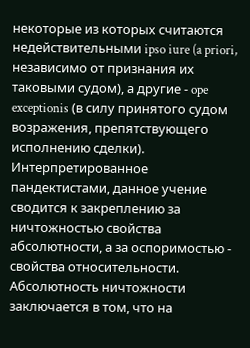некоторые из которых считаются недействительными ipso iure (a priori, независимо от признания их таковыми судом), а другие - ope exceptionis (в силу принятого судом возражения, препятствующего исполнению сделки). Интерпретированное пандектистами, данное учение сводится к закреплению за ничтожностью свойства абсолютности, а за оспоримостью - свойства относительности. Абсолютность ничтожности заключается в том, что на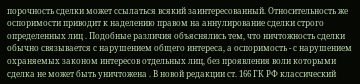порочность сделки может ссылаться всякий заинтересованный. Относительность же оспоримости приводит к наделению правом на аннулирование сделки строго определенных лиц . Подобные различия объяснялись тем, что ничтожность сделки обычно связывается с нарушением общего интереса, а оспоримость - с нарушением охраняемых законом интересов отдельных лиц, без проявления воли которыми сделка не может быть уничтожена . В новой редакции ст. 166 ГК РФ классический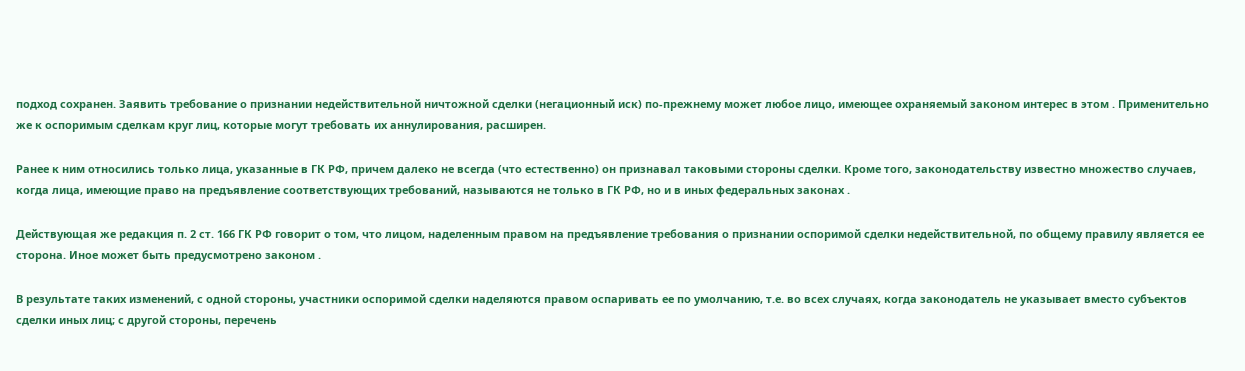подход сохранен. Заявить требование о признании недействительной ничтожной сделки (негационный иск) по-прежнему может любое лицо, имеющее охраняемый законом интерес в этом . Применительно же к оспоримым сделкам круг лиц, которые могут требовать их аннулирования, расширен.

Ранее к ним относились только лица, указанные в ГК РФ, причем далеко не всегда (что естественно) он признавал таковыми стороны сделки. Кроме того, законодательству известно множество случаев, когда лица, имеющие право на предъявление соответствующих требований, называются не только в ГК РФ, но и в иных федеральных законах .

Действующая же редакция п. 2 ст. 166 ГК РФ говорит о том, что лицом, наделенным правом на предъявление требования о признании оспоримой сделки недействительной, по общему правилу является ее сторона. Иное может быть предусмотрено законом .

В результате таких изменений, с одной стороны, участники оспоримой сделки наделяются правом оспаривать ее по умолчанию, т.е. во всех случаях, когда законодатель не указывает вместо субъектов сделки иных лиц; с другой стороны, перечень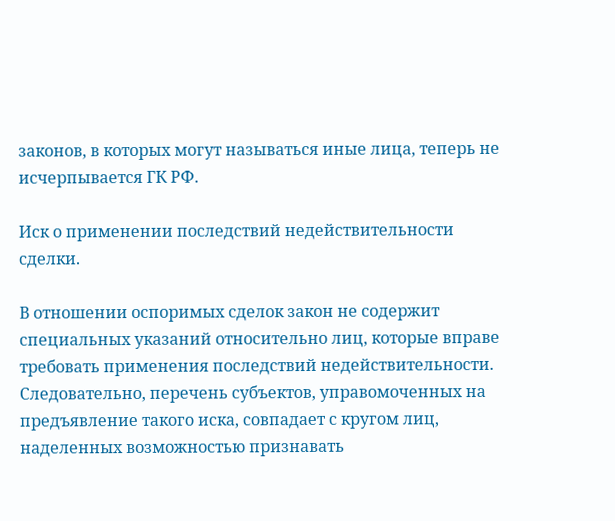законов, в которых могут называться иные лица, теперь не исчерпывается ГК РФ.

Иск о применении последствий недействительности сделки.

В отношении оспоримых сделок закон не содержит специальных указаний относительно лиц, которые вправе требовать применения последствий недействительности. Следовательно, перечень субъектов, управомоченных на предъявление такого иска, совпадает с кругом лиц, наделенных возможностью признавать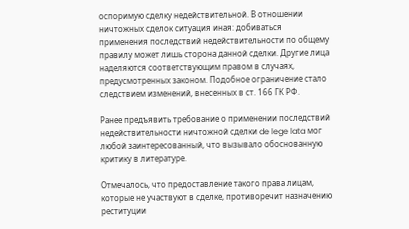оспоримую сделку недействительной. В отношении ничтожных сделок ситуация иная: добиваться применения последствий недействительности по общему правилу может лишь сторона данной сделки. Другие лица наделяются соответствующим правом в случаях, предусмотренных законом. Подобное ограничение стало следствием изменений, внесенных в ст. 166 ГК РФ.

Ранее предъявить требование о применении последствий недействительности ничтожной сделки de lege lata мог любой заинтересованный, что вызывало обоснованную критику в литературе.

Отмечалось, что предоставление такого права лицам, которые не участвуют в сделке, противоречит назначению реституции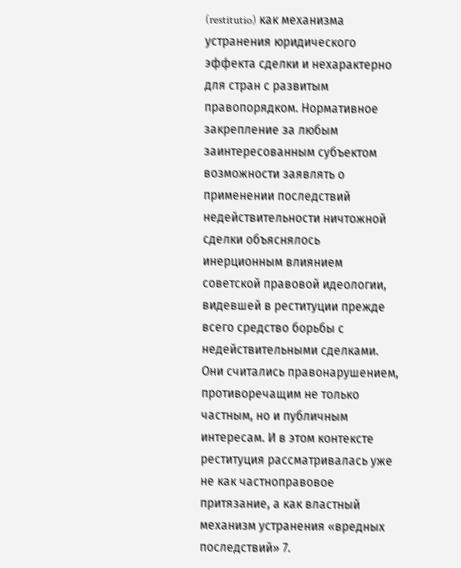(restitutio) как механизма устранения юридического эффекта сделки и нехарактерно для стран с развитым правопорядком. Нормативное закрепление за любым заинтересованным субъектом возможности заявлять о применении последствий недействительности ничтожной сделки объяснялось инерционным влиянием советской правовой идеологии, видевшей в реституции прежде всего средство борьбы с недействительными сделками. Они считались правонарушением, противоречащим не только частным, но и публичным интересам. И в этом контексте реституция рассматривалась уже не как частноправовое притязание, а как властный механизм устранения «вредных последствий» 7.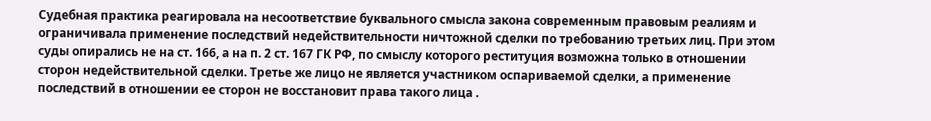Судебная практика реагировала на несоответствие буквального смысла закона современным правовым реалиям и ограничивала применение последствий недействительности ничтожной сделки по требованию третьих лиц. При этом суды опирались не на ст. 166, а на п. 2 ст. 167 ГК РФ, по смыслу которого реституция возможна только в отношении сторон недействительной сделки. Третье же лицо не является участником оспариваемой сделки, а применение последствий в отношении ее сторон не восстановит права такого лица .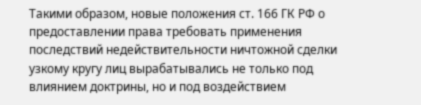Такими образом, новые положения ст. 166 ГК РФ о предоставлении права требовать применения последствий недействительности ничтожной сделки узкому кругу лиц вырабатывались не только под влиянием доктрины, но и под воздействием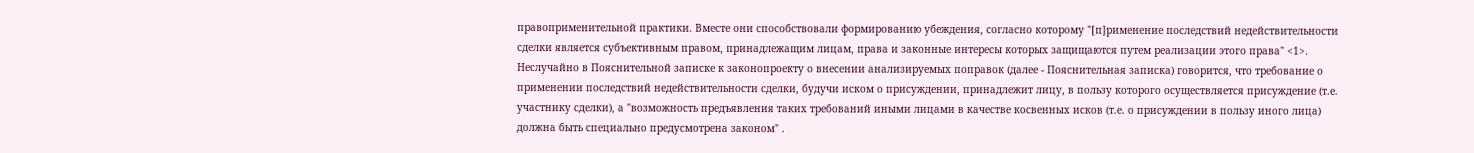правоприменительной практики. Вместе они способствовали формированию убеждения, согласно которому "[п]рименение последствий недействительности сделки является субъективным правом, принадлежащим лицам, права и законные интересы которых защищаются путем реализации этого права" <1>. Неслучайно в Пояснительной записке к законопроекту о внесении анализируемых поправок (далее - Пояснительная записка) говорится, что требование о применении последствий недействительности сделки, будучи иском о присуждении, принадлежит лицу, в пользу которого осуществляется присуждение (т.е. участнику сделки), а "возможность предъявления таких требований иными лицами в качестве косвенных исков (т.е. о присуждении в пользу иного лица) должна быть специально предусмотрена законом" .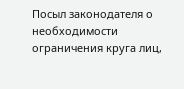Посыл законодателя о необходимости ограничения круга лиц,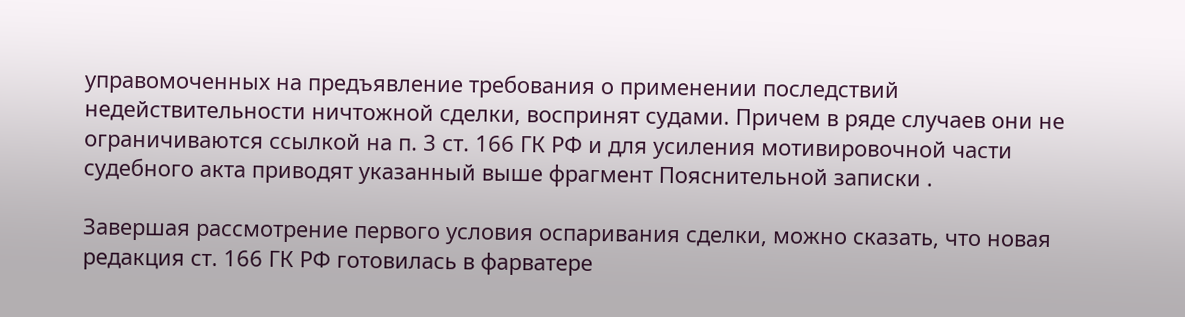управомоченных на предъявление требования о применении последствий недействительности ничтожной сделки, воспринят судами. Причем в ряде случаев они не ограничиваются ссылкой на п. 3 ст. 166 ГК РФ и для усиления мотивировочной части судебного акта приводят указанный выше фрагмент Пояснительной записки .

Завершая рассмотрение первого условия оспаривания сделки, можно сказать, что новая редакция ст. 166 ГК РФ готовилась в фарватере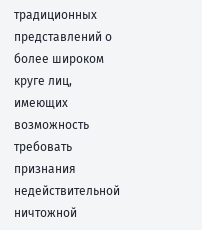традиционных представлений о более широком круге лиц, имеющих возможность требовать признания недействительной ничтожной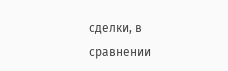сделки, в сравнении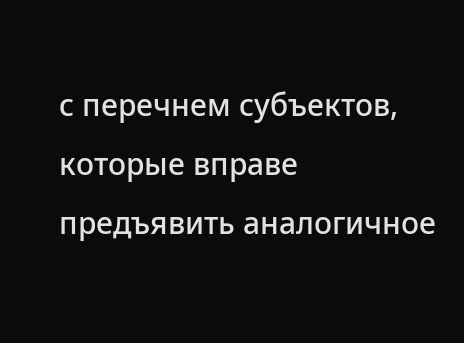с перечнем субъектов, которые вправе предъявить аналогичное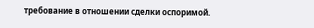требование в отношении сделки оспоримой.